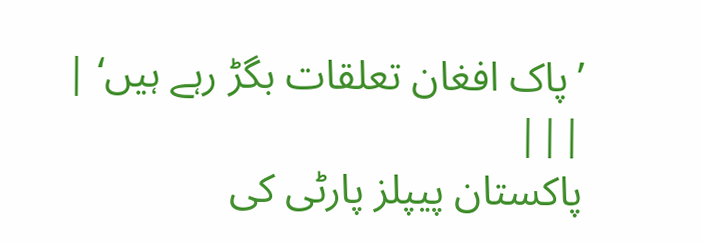’پاک افغان تعلقات بگڑ رہے ہیں‘ | |||
پاکستان پیپلز پارٹی کی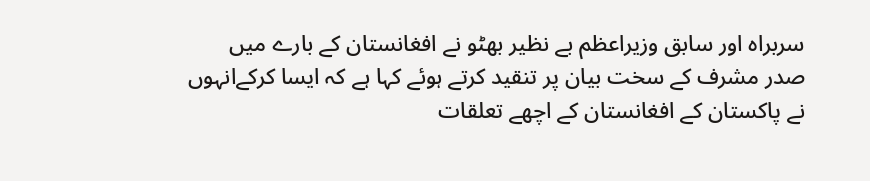سربراہ اور سابق وزیراعظم بے نظیر بھٹو نے افغانستان کے بارے میں صدر مشرف کے سخت بیان پر تنقید کرتے ہوئے کہا ہے کہ ایسا کرکےانہوں نے پاکستان کے افغانستان کے اچھے تعلقات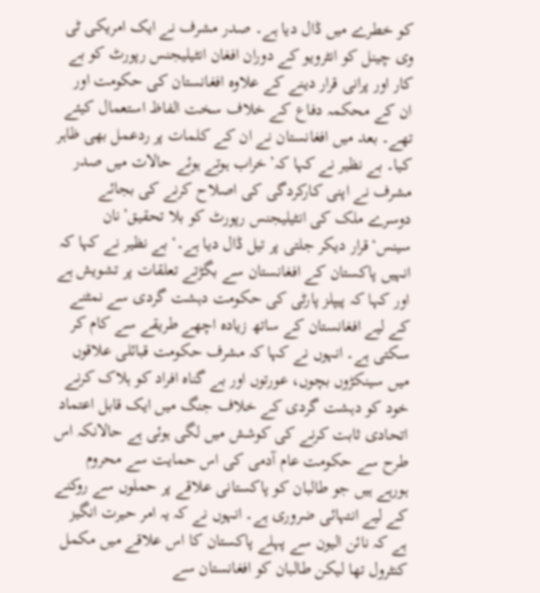کو خطرے میں ڈال دیا ہے۔ صدر مشرف نے ایک امریکی ٹی وی چینل کو انٹرویو کے دوران افغان انٹیلیجنس رپورٹ کو بے کار اور پرانی قرار دینے کے علاوہ افغانستان کی حکومت اور ان کے محکمہ دفاع کے خلاف سخت الفاظ استعمال کیئے تھے۔ بعد میں افغانستان نے ان کے کلمات پر ردعمل بھی ظاہر کیا۔ بے نظیر نے کہا کہ’خراب ہوتے ہوئے حالات میں صدر مشرف نے اپنی کارکردگی کی اصلاح کرنے کی بجائے دوسرے ملک کی انٹیلیجنس رپورٹ کو بلا تحقیق’نان سینس‘قرار دیکر جلتی پر تیل ڈال دیا ہے۔‘ بے نظیر نے کہا کہ انہیں پاکستان کے افغانستان سے بگڑتے تعلقات پر تشویش ہے اور کہا کہ پیپلز پارٹی کی حکومت دہشت گردی سے نمٹنے کے لیے افغانستان کے ساتھ زیادہ اچھے طریقے سے کام کر سکتی ہے۔ انہوں نے کہا کہ مشرف حکومت قبائلی علاقوں میں سینکڑوں بچوں، عورتوں اور بے گناہ افراد کو ہلاک کرنے خود کو دہشت گردی کے خلاف جنگ میں ایک قابل اعتماد اتحادی ثابت کرنے کی کوشش میں لگی ہوئی ہے حالانکہ اس طرح سے حکومت عام آدمی کی اس حمایت سے محروم ہورہے ہیں جو طالبان کو پاکستانی علاقے پر حملوں سے روکنے کے لیے انتہائی ضروری ہے۔ انہوں نے کہ یہ امر حیرت انگیز ہے کہ نائن الیون سے پہلے پاکستان کا اس علاقے میں مکمل کنٹرول تھا لیکن طالبان کو افغانستان سے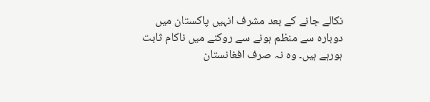نکالے جانے کے بعد مشرف انہیں پاکستان میں دوبارہ سے منظم ہونے سے روکنے میں ناکام ثابت ہورہے ہیں۔ وہ نہ صرف افغانستان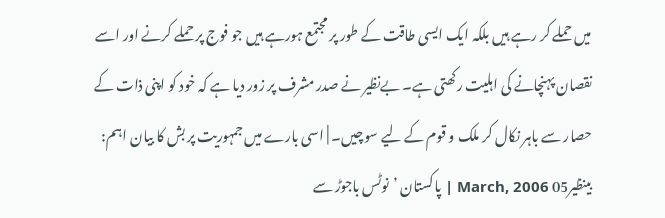میں حملے کر رہے ہیں بلکہ ایک ایسی طاقت کے طور پر مجتمع ہورہے ہیں جو فوج پر حملے کرنے اور اسے نقصان پہنچانے کی اہلیت رکھتی ہے۔ بےنظیر نے صدر مشرف پر زور دیا ہے کہ خود کو اپنی ذات کے حصار سے باہر نکال کر ملک و قوم کے لیے سوچیں۔ | اسی بارے میں جمہوریت پر بش کا بیان اہم: بینظیر05 March, 2006 | پاکستان ’نوٹس باجوڑ سے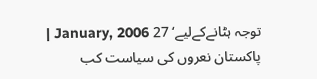توجہ ہٹانےکےلیے‘ 27 January, 2006 | پاکستان نعروں کی سیاست کب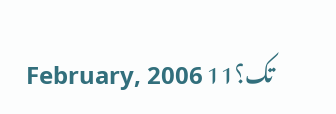تک؟11 February, 2006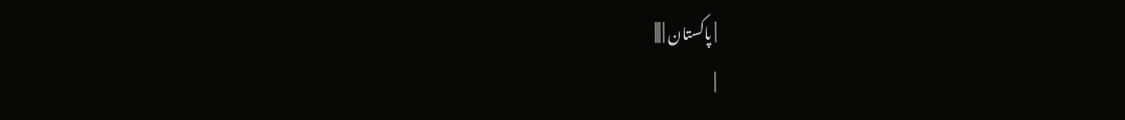| پاکستان | |||
|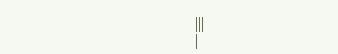|||
|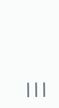|||